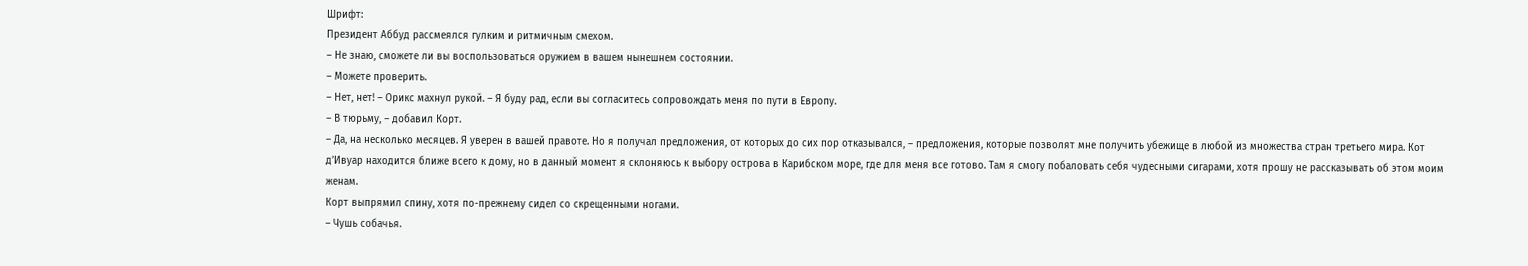Шрифт:
Президент Аббуд рассмеялся гулким и ритмичным смехом.
– Не знаю, сможете ли вы воспользоваться оружием в вашем нынешнем состоянии.
– Можете проверить.
– Нет, нет! – Орикс махнул рукой. – Я буду рад, если вы согласитесь сопровождать меня по пути в Европу.
– В тюрьму, – добавил Корт.
– Да, на несколько месяцев. Я уверен в вашей правоте. Но я получал предложения, от которых до сих пор отказывался, – предложения, которые позволят мне получить убежище в любой из множества стран третьего мира. Кот д’Ивуар находится ближе всего к дому, но в данный момент я склоняюсь к выбору острова в Карибском море, где для меня все готово. Там я смогу побаловать себя чудесными сигарами, хотя прошу не рассказывать об этом моим женам.
Корт выпрямил спину, хотя по-прежнему сидел со скрещенными ногами.
– Чушь собачья.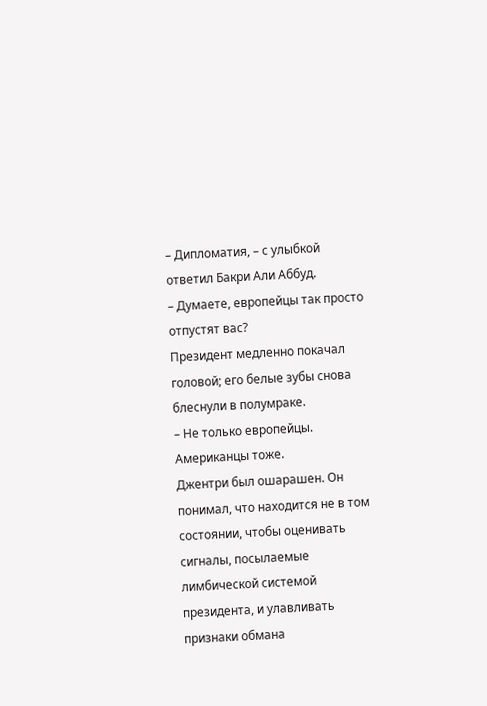– Дипломатия, – с улыбкой ответил Бакри Али Аббуд.
– Думаете, европейцы так просто отпустят вас?
Президент медленно покачал головой; его белые зубы снова блеснули в полумраке.
– Не только европейцы. Американцы тоже.
Джентри был ошарашен. Он понимал, что находится не в том состоянии, чтобы оценивать сигналы, посылаемые лимбической системой президента, и улавливать признаки обмана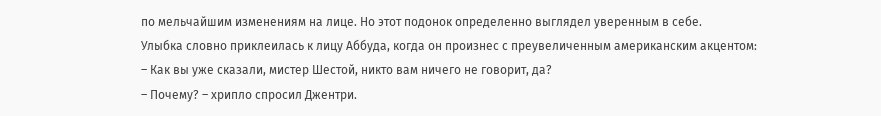по мельчайшим изменениям на лице. Но этот подонок определенно выглядел уверенным в себе.
Улыбка словно приклеилась к лицу Аббуда, когда он произнес с преувеличенным американским акцентом:
– Как вы уже сказали, мистер Шестой, никто вам ничего не говорит, да?
– Почему? – хрипло спросил Джентри.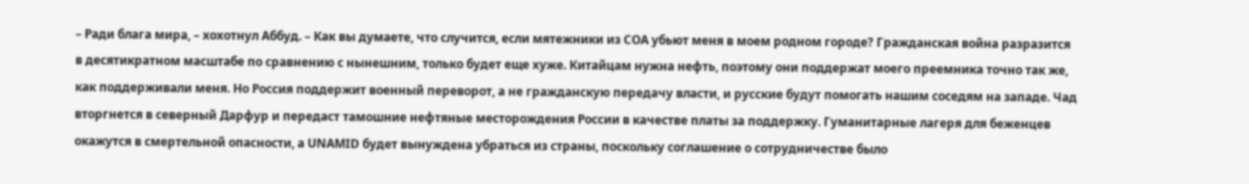– Ради блага мира, – хохотнул Аббуд. – Как вы думаете, что случится, если мятежники из СОА убьют меня в моем родном городе? Гражданская война разразится в десятикратном масштабе по сравнению с нынешним, только будет еще хуже. Китайцам нужна нефть, поэтому они поддержат моего преемника точно так же, как поддерживали меня. Но Россия поддержит военный переворот, а не гражданскую передачу власти, и русские будут помогать нашим соседям на западе. Чад вторгнется в северный Дарфур и передаст тамошние нефтяные месторождения России в качестве платы за поддержку. Гуманитарные лагеря для беженцев окажутся в смертельной опасности, а UNAMID будет вынуждена убраться из страны, поскольку соглашение о сотрудничестве было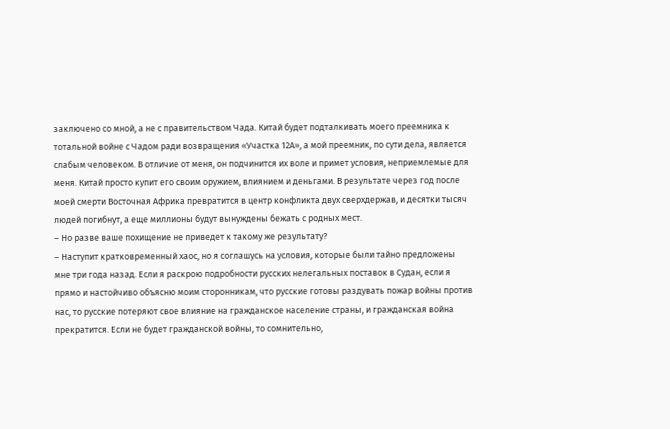заключено со мной, а не с правительством Чада. Китай будет подталкивать моего преемника к тотальной войне с Чадом ради возвращения «Участка 12А», а мой преемник, по сути дела, является слабым человеком. В отличие от меня, он подчинится их воле и примет условия, неприемлемые для меня. Китай просто купит его своим оружием, влиянием и деньгами. В результате через год после моей смерти Восточная Африка превратится в центр конфликта двух сверхдержав, и десятки тысяч людей погибнут, а еще миллионы будут вынуждены бежать с родных мест.
– Но разве ваше похищение не приведет к такому же результату?
– Наступит кратковременный хаос, но я соглашусь на условия, которые были тайно предложены мне три года назад. Если я раскрою подробности русских нелегальных поставок в Судан, если я прямо и настойчиво объясню моим сторонникам, что русские готовы раздувать пожар войны против нас, то русские потеряют свое влияние на гражданское население страны, и гражданская война прекратится. Если не будет гражданской войны, то сомнительно,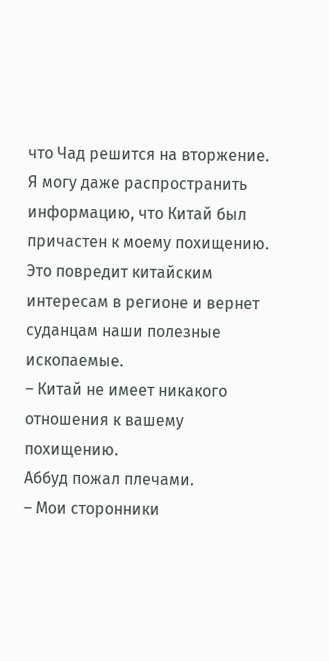что Чад решится на вторжение. Я могу даже распространить информацию, что Китай был причастен к моему похищению. Это повредит китайским интересам в регионе и вернет суданцам наши полезные ископаемые.
– Китай не имеет никакого отношения к вашему похищению.
Аббуд пожал плечами.
– Мои сторонники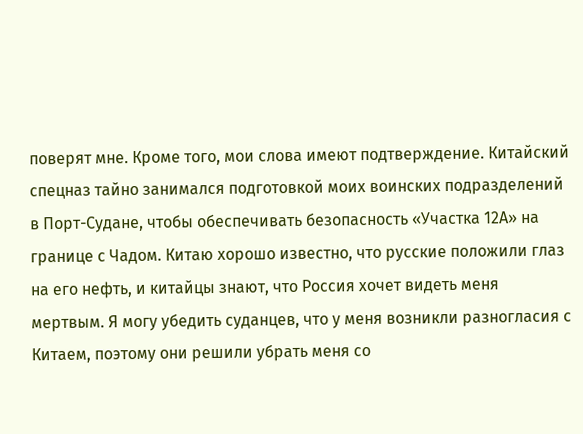поверят мне. Кроме того, мои слова имеют подтверждение. Китайский спецназ тайно занимался подготовкой моих воинских подразделений в Порт-Судане, чтобы обеспечивать безопасность «Участка 12А» на границе с Чадом. Китаю хорошо известно, что русские положили глаз на его нефть, и китайцы знают, что Россия хочет видеть меня мертвым. Я могу убедить суданцев, что у меня возникли разногласия с Китаем, поэтому они решили убрать меня со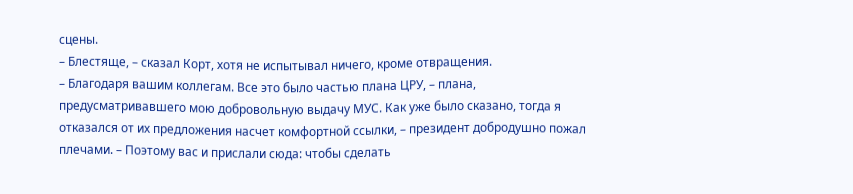сцены.
– Блестяще, – сказал Корт, хотя не испытывал ничего, кроме отвращения.
– Благодаря вашим коллегам. Все это было частью плана ЦРУ, – плана, предусматривавшего мою добровольную выдачу МУС. Как уже было сказано, тогда я отказался от их предложения насчет комфортной ссылки, – президент добродушно пожал плечами. – Поэтому вас и прислали сюда: чтобы сделать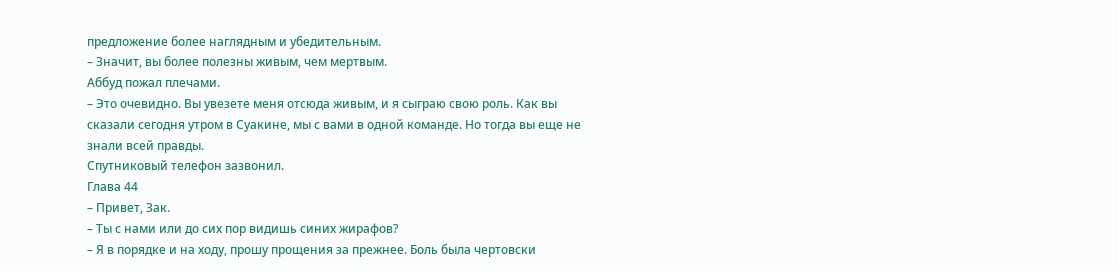предложение более наглядным и убедительным.
– Значит, вы более полезны живым, чем мертвым.
Аббуд пожал плечами.
– Это очевидно. Вы увезете меня отсюда живым, и я сыграю свою роль. Как вы сказали сегодня утром в Суакине, мы с вами в одной команде. Но тогда вы еще не знали всей правды.
Спутниковый телефон зазвонил.
Глава 44
– Привет, Зак.
– Ты с нами или до сих пор видишь синих жирафов?
– Я в порядке и на ходу, прошу прощения за прежнее. Боль была чертовски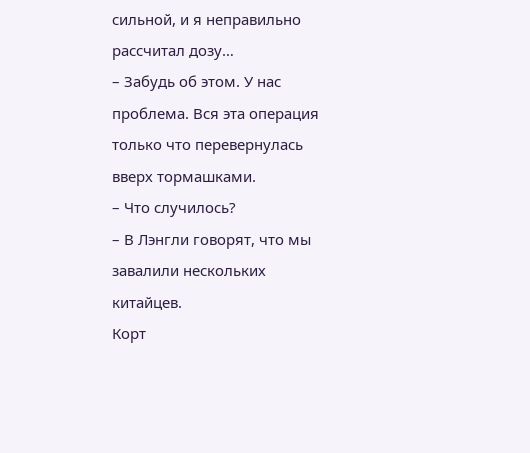сильной, и я неправильно рассчитал дозу…
– Забудь об этом. У нас проблема. Вся эта операция только что перевернулась вверх тормашками.
– Что случилось?
– В Лэнгли говорят, что мы завалили нескольких китайцев.
Корт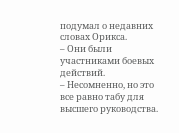подумал о недавних словах Орикса.
– Они были участниками боевых действий.
– Несомненно, но это все равно табу для высшего руководства.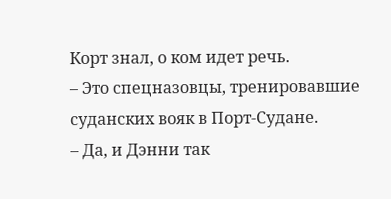Корт знал, о ком идет речь.
– Это спецназовцы, тренировавшие суданских вояк в Порт-Судане.
– Да, и Дэнни так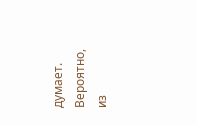думает. Вероятно, из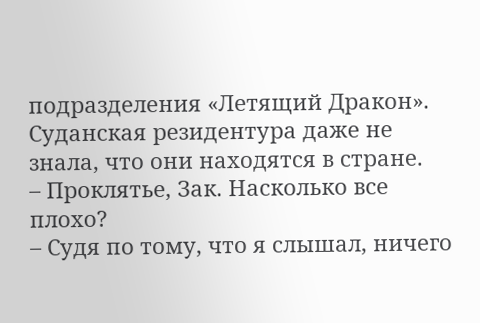подразделения «Летящий Дракон». Суданская резидентура даже не знала, что они находятся в стране.
– Проклятье, Зак. Насколько все плохо?
– Судя по тому, что я слышал, ничего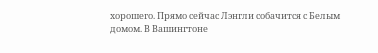хорошего. Прямо сейчас Лэнгли собачится с Белым домом. В Вашингтоне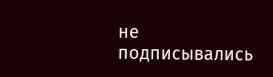не подписывались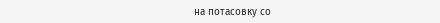на потасовку со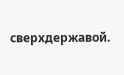сверхдержавой.